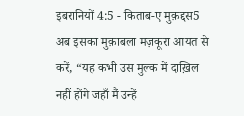इबरानियों 4:5 - किताब-ए मुक़द्दस5 अब इसका मुक़ाबला मज़कूरा आयत से करें, “यह कभी उस मुल्क में दाख़िल नहीं होंगे जहाँ मैं उन्हें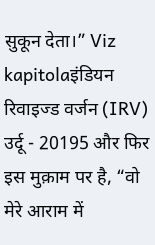सुकून देता।” Viz kapitolaइंडियन रिवाइज्ड वर्जन (IRV) उर्दू - 20195 और फिर इस मुक़ाम पर है, “वो मेरे आराम में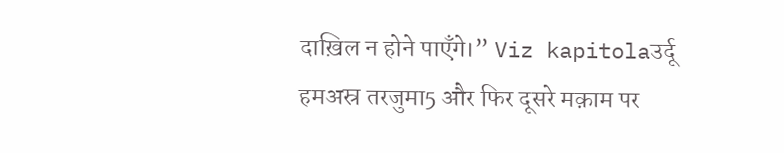दाख़िल न होने पाएँगे।” Viz kapitolaउर्दू हमअस्र तरजुमा5 और फिर दूसरे मक़ाम पर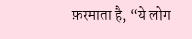फ़रमाता है, “ये लोग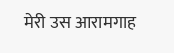मेरी उस आरामगाह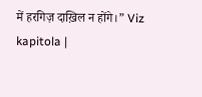में हरगिज़ दाख़िल न होंगे।” Viz kapitola |